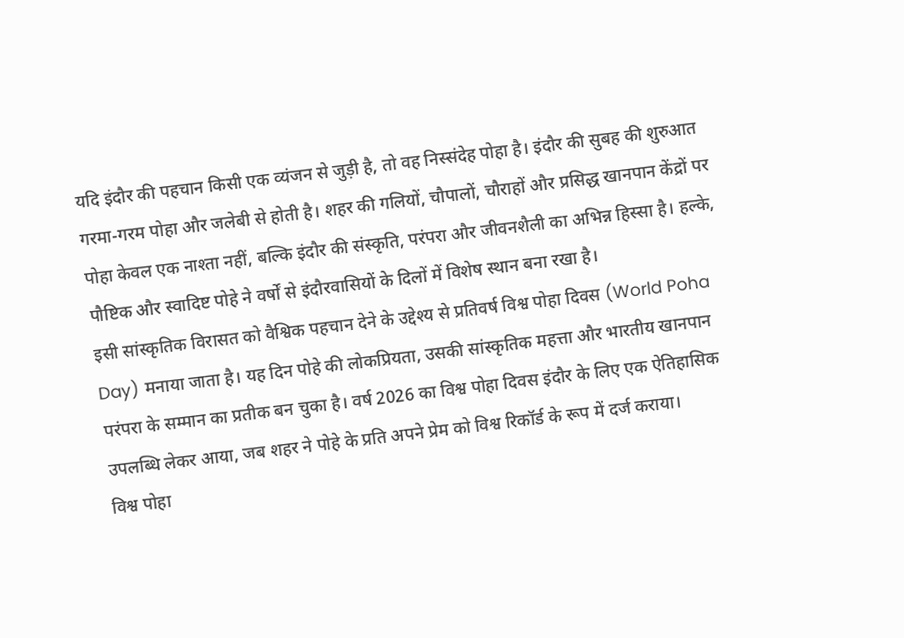यदि इंदौर की पहचान किसी एक व्यंजन से जुड़ी है, तो वह निस्संदेह पोहा है। इंदौर की सुबह की शुरुआत गरमा-गरम पोहा और जलेबी से होती है। शहर की गलियों, चौपालों, चौराहों और प्रसिद्ध खानपान केंद्रों पर पोहा केवल एक नाश्ता नहीं, बल्कि इंदौर की संस्कृति, परंपरा और जीवनशैली का अभिन्न हिस्सा है। हल्के, पौष्टिक और स्वादिष्ट पोहे ने वर्षों से इंदौरवासियों के दिलों में विशेष स्थान बना रखा है।
इसी सांस्कृतिक विरासत को वैश्विक पहचान देने के उद्देश्य से प्रतिवर्ष विश्व पोहा दिवस (World Poha Day) मनाया जाता है। यह दिन पोहे की लोकप्रियता, उसकी सांस्कृतिक महत्ता और भारतीय खानपान परंपरा के सम्मान का प्रतीक बन चुका है। वर्ष 2026 का विश्व पोहा दिवस इंदौर के लिए एक ऐतिहासिक उपलब्धि लेकर आया, जब शहर ने पोहे के प्रति अपने प्रेम को विश्व रिकॉर्ड के रूप में दर्ज कराया।
विश्व पोहा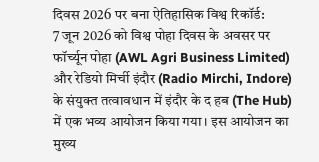दिवस 2026 पर बना ऐतिहासिक विश्व रिकॉर्ड:
7 जून 2026 को विश्व पोहा दिवस के अवसर पर फॉर्च्यून पोहा (AWL Agri Business Limited) और रेडियो मिर्ची इंदौर (Radio Mirchi, Indore) के संयुक्त तत्वावधान में इंदौर के द हब (The Hub) में एक भव्य आयोजन किया गया। इस आयोजन का मुख्य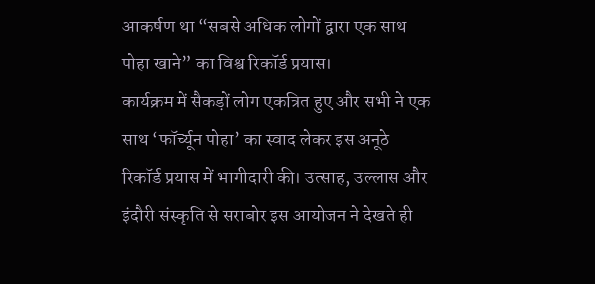आकर्षण था “सबसे अधिक लोगों द्वारा एक साथ पोहा खाने” का विश्व रिकॉर्ड प्रयास।
कार्यक्रम में सैकड़ों लोग एकत्रित हुए और सभी ने एक साथ ‘फॉर्च्यून पोहा’ का स्वाद लेकर इस अनूठे रिकॉर्ड प्रयास में भागीदारी की। उत्साह, उल्लास और इंदौरी संस्कृति से सराबोर इस आयोजन ने देखते ही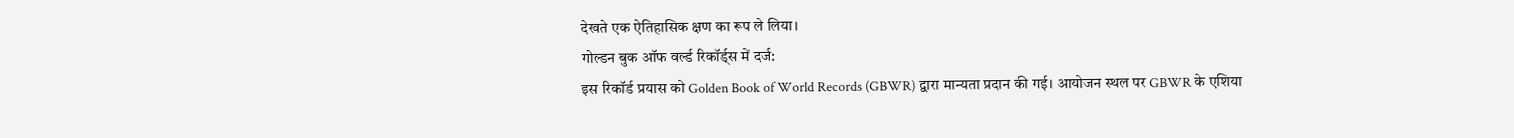देखते एक ऐतिहासिक क्षण का रूप ले लिया।
गोल्डन बुक ऑफ वर्ल्ड रिकॉर्ड्स में दर्ज:
इस रिकॉर्ड प्रयास को Golden Book of World Records (GBWR) द्वारा मान्यता प्रदान की गई। आयोजन स्थल पर GBWR के एशिया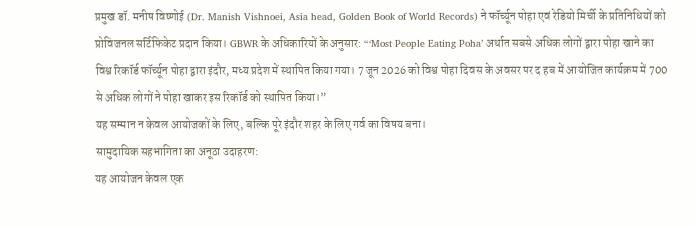प्रमुख डॉ. मनीष विष्णोई (Dr. Manish Vishnoei, Asia head, Golden Book of World Records) ने फॉर्च्यून पोहा एवं रेडियो मिर्ची के प्रतिनिधियों को प्रोविजनल सर्टिफिकेट प्रदान किया। GBWR के अधिकारियों के अनुसार: “‘Most People Eating Poha’ अर्थात सबसे अधिक लोगों द्वारा पोहा खाने का विश्व रिकॉर्ड फॉर्च्यून पोहा द्वारा इंदौर, मध्य प्रदेश में स्थापित किया गया। 7 जून 2026 को विश्व पोहा दिवस के अवसर पर द हब में आयोजित कार्यक्रम में 700 से अधिक लोगों ने पोहा खाकर इस रिकॉर्ड को स्थापित किया।”
यह सम्मान न केवल आयोजकों के लिए, बल्कि पूरे इंदौर शहर के लिए गर्व का विषय बना।
सामुदायिक सहभागिता का अनूठा उदाहरण:
यह आयोजन केवल एक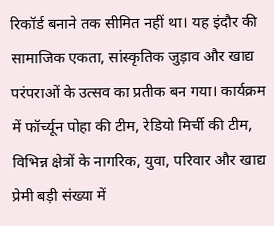रिकॉर्ड बनाने तक सीमित नहीं था। यह इंदौर की सामाजिक एकता, सांस्कृतिक जुड़ाव और खाद्य परंपराओं के उत्सव का प्रतीक बन गया। कार्यक्रम में फॉर्च्यून पोहा की टीम, रेडियो मिर्ची की टीम, विभिन्न क्षेत्रों के नागरिक, युवा, परिवार और खाद्य प्रेमी बड़ी संख्या में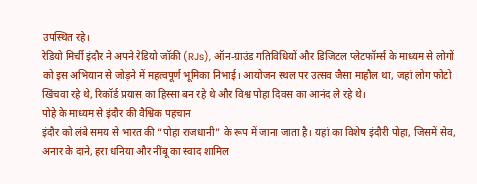उपस्थित रहे।
रेडियो मिर्ची इंदौर ने अपने रेडियो जॉकी (RJs), ऑन-ग्राउंड गतिविधियों और डिजिटल प्लेटफॉर्म्स के माध्यम से लोगों को इस अभियान से जोड़ने में महत्वपूर्ण भूमिका निभाई। आयोजन स्थल पर उत्सव जैसा माहौल था, जहां लोग फोटो खिंचवा रहे थे, रिकॉर्ड प्रयास का हिस्सा बन रहे थे और विश्व पोहा दिवस का आनंद ले रहे थे।
पोहे के माध्यम से इंदौर की वैश्विक पहचान
इंदौर को लंबे समय से भारत की “पोहा राजधानी” के रूप में जाना जाता है। यहां का विशेष इंदौरी पोहा, जिसमें सेव, अनार के दाने, हरा धनिया और नींबू का स्वाद शामिल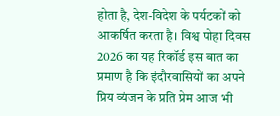होता है, देश-विदेश के पर्यटकों को आकर्षित करता है। विश्व पोहा दिवस 2026 का यह रिकॉर्ड इस बात का प्रमाण है कि इंदौरवासियों का अपने प्रिय व्यंजन के प्रति प्रेम आज भी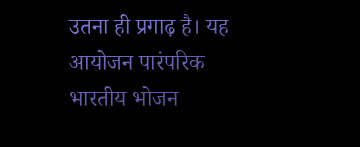उतना ही प्रगाढ़ है। यह आयोजन पारंपरिक भारतीय भोजन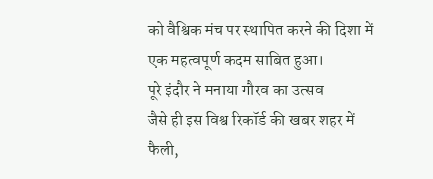को वैश्विक मंच पर स्थापित करने की दिशा में एक महत्वपूर्ण कदम साबित हुआ।
पूरे इंदौर ने मनाया गौरव का उत्सव
जैसे ही इस विश्व रिकॉर्ड की खबर शहर में फैली,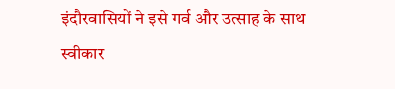इंदौरवासियों ने इसे गर्व और उत्साह के साथ स्वीकार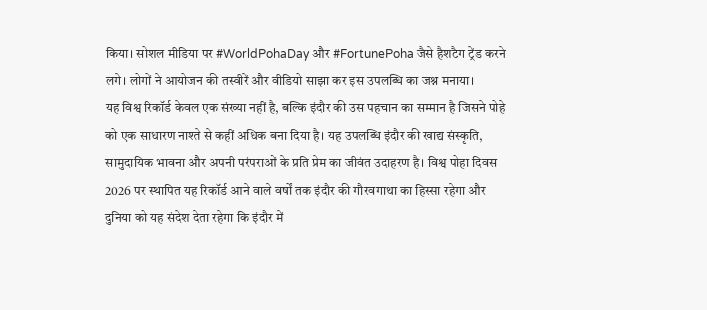किया। सोशल मीडिया पर #WorldPohaDay और #FortunePoha जैसे हैशटैग ट्रेंड करने लगे। लोगों ने आयोजन की तस्वीरें और वीडियो साझा कर इस उपलब्धि का जश्न मनाया।
यह विश्व रिकॉर्ड केवल एक संख्या नहीं है, बल्कि इंदौर की उस पहचान का सम्मान है जिसने पोहे को एक साधारण नाश्ते से कहीं अधिक बना दिया है। यह उपलब्धि इंदौर की खाद्य संस्कृति, सामुदायिक भावना और अपनी परंपराओं के प्रति प्रेम का जीवंत उदाहरण है। विश्व पोहा दिवस 2026 पर स्थापित यह रिकॉर्ड आने वाले वर्षों तक इंदौर की गौरवगाथा का हिस्सा रहेगा और दुनिया को यह संदेश देता रहेगा कि इंदौर में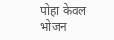पोहा केवल भोजन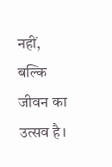नहीं, बल्कि जीवन का उत्सव है।